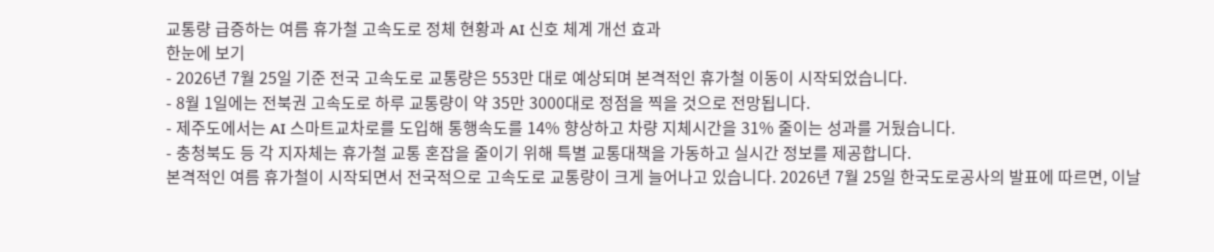교통량 급증하는 여름 휴가철 고속도로 정체 현황과 AI 신호 체계 개선 효과
한눈에 보기
- 2026년 7월 25일 기준 전국 고속도로 교통량은 553만 대로 예상되며 본격적인 휴가철 이동이 시작되었습니다.
- 8월 1일에는 전북권 고속도로 하루 교통량이 약 35만 3000대로 정점을 찍을 것으로 전망됩니다.
- 제주도에서는 AI 스마트교차로를 도입해 통행속도를 14% 향상하고 차량 지체시간을 31% 줄이는 성과를 거뒀습니다.
- 충청북도 등 각 지자체는 휴가철 교통 혼잡을 줄이기 위해 특별 교통대책을 가동하고 실시간 정보를 제공합니다.
본격적인 여름 휴가철이 시작되면서 전국적으로 고속도로 교통량이 크게 늘어나고 있습니다. 2026년 7월 25일 한국도로공사의 발표에 따르면, 이날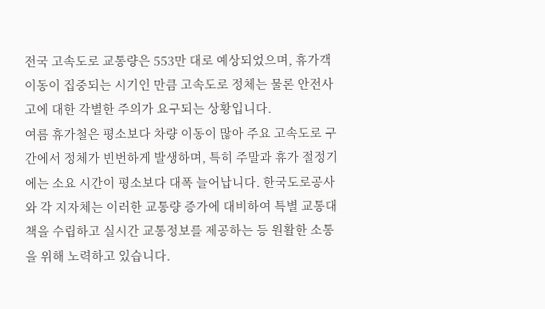전국 고속도로 교통량은 553만 대로 예상되었으며, 휴가객 이동이 집중되는 시기인 만큼 고속도로 정체는 물론 안전사고에 대한 각별한 주의가 요구되는 상황입니다.
여름 휴가철은 평소보다 차량 이동이 많아 주요 고속도로 구간에서 정체가 빈번하게 발생하며, 특히 주말과 휴가 절정기에는 소요 시간이 평소보다 대폭 늘어납니다. 한국도로공사와 각 지자체는 이러한 교통량 증가에 대비하여 특별 교통대책을 수립하고 실시간 교통정보를 제공하는 등 원활한 소통을 위해 노력하고 있습니다.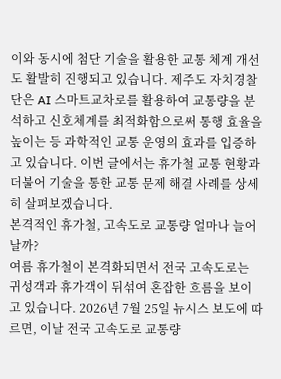이와 동시에 첨단 기술을 활용한 교통 체계 개선도 활발히 진행되고 있습니다. 제주도 자치경찰단은 AI 스마트교차로를 활용하여 교통량을 분석하고 신호체계를 최적화함으로써 통행 효율을 높이는 등 과학적인 교통 운영의 효과를 입증하고 있습니다. 이번 글에서는 휴가철 교통 현황과 더불어 기술을 통한 교통 문제 해결 사례를 상세히 살펴보겠습니다.
본격적인 휴가철, 고속도로 교통량 얼마나 늘어날까?
여름 휴가철이 본격화되면서 전국 고속도로는 귀성객과 휴가객이 뒤섞여 혼잡한 흐름을 보이고 있습니다. 2026년 7월 25일 뉴시스 보도에 따르면, 이날 전국 고속도로 교통량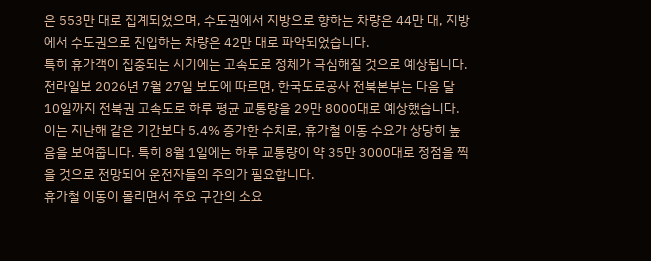은 553만 대로 집계되었으며, 수도권에서 지방으로 향하는 차량은 44만 대, 지방에서 수도권으로 진입하는 차량은 42만 대로 파악되었습니다.
특히 휴가객이 집중되는 시기에는 고속도로 정체가 극심해질 것으로 예상됩니다. 전라일보 2026년 7월 27일 보도에 따르면, 한국도로공사 전북본부는 다음 달 10일까지 전북권 고속도로 하루 평균 교통량을 29만 8000대로 예상했습니다. 이는 지난해 같은 기간보다 5.4% 증가한 수치로, 휴가철 이동 수요가 상당히 높음을 보여줍니다. 특히 8월 1일에는 하루 교통량이 약 35만 3000대로 정점을 찍을 것으로 전망되어 운전자들의 주의가 필요합니다.
휴가철 이동이 몰리면서 주요 구간의 소요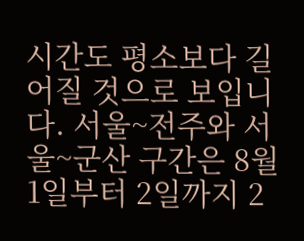시간도 평소보다 길어질 것으로 보입니다. 서울~전주와 서울~군산 구간은 8월 1일부터 2일까지 2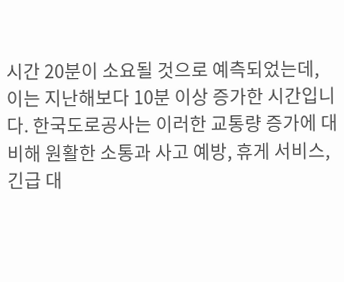시간 20분이 소요될 것으로 예측되었는데, 이는 지난해보다 10분 이상 증가한 시간입니다. 한국도로공사는 이러한 교통량 증가에 대비해 원활한 소통과 사고 예방, 휴게 서비스, 긴급 대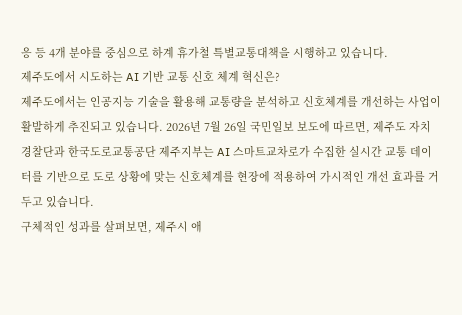응 등 4개 분야를 중심으로 하계 휴가철 특별교통대책을 시행하고 있습니다.
제주도에서 시도하는 AI 기반 교통 신호 체계 혁신은?
제주도에서는 인공지능 기술을 활용해 교통량을 분석하고 신호체계를 개선하는 사업이 활발하게 추진되고 있습니다. 2026년 7월 26일 국민일보 보도에 따르면, 제주도 자치경찰단과 한국도로교통공단 제주지부는 AI 스마트교차로가 수집한 실시간 교통 데이터를 기반으로 도로 상황에 맞는 신호체계를 현장에 적용하여 가시적인 개선 효과를 거두고 있습니다.
구체적인 성과를 살펴보면, 제주시 애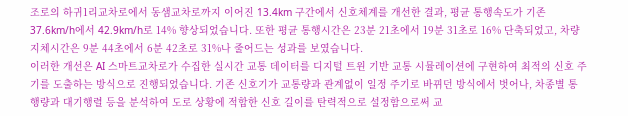조로의 하귀1리교차로에서 동샘교차로까지 이어진 13.4km 구간에서 신호체계를 개선한 결과, 평균 통행속도가 기존 37.6km/h에서 42.9km/h로 14% 향상되었습니다. 또한 평균 통행시간은 23분 21초에서 19분 31초로 16% 단축되었고, 차량 지체시간은 9분 44초에서 6분 42초로 31%나 줄어드는 성과를 보였습니다.
이러한 개선은 AI 스마트교차로가 수집한 실시간 교통 데이터를 디지털 트윈 기반 교통 시뮬레이션에 구현하여 최적의 신호 주기를 도출하는 방식으로 진행되었습니다. 기존 신호기가 교통량과 관계없이 일정 주기로 바뀌던 방식에서 벗어나, 차종별 통행량과 대기행렬 등을 분석하여 도로 상황에 적합한 신호 길이를 탄력적으로 설정함으로써 교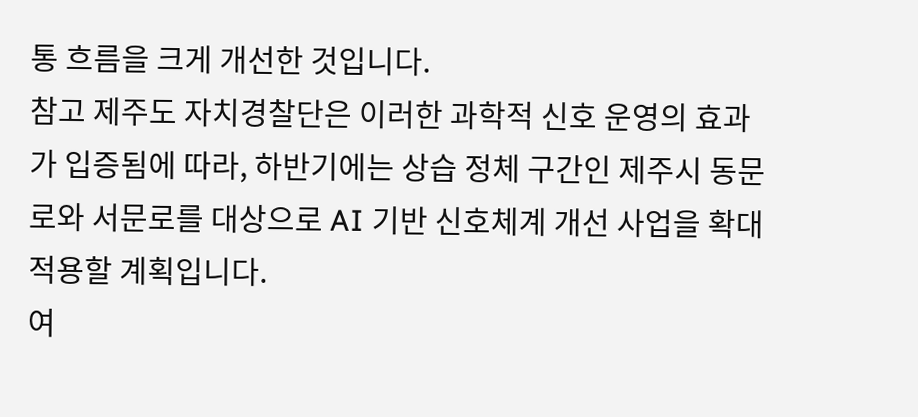통 흐름을 크게 개선한 것입니다.
참고 제주도 자치경찰단은 이러한 과학적 신호 운영의 효과가 입증됨에 따라, 하반기에는 상습 정체 구간인 제주시 동문로와 서문로를 대상으로 AI 기반 신호체계 개선 사업을 확대 적용할 계획입니다.
여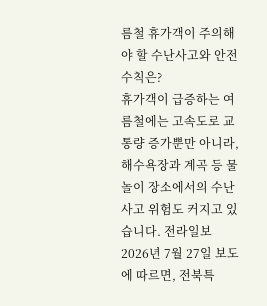름철 휴가객이 주의해야 할 수난사고와 안전수칙은?
휴가객이 급증하는 여름철에는 고속도로 교통량 증가뿐만 아니라, 해수욕장과 계곡 등 물놀이 장소에서의 수난사고 위험도 커지고 있습니다. 전라일보 2026년 7월 27일 보도에 따르면, 전북특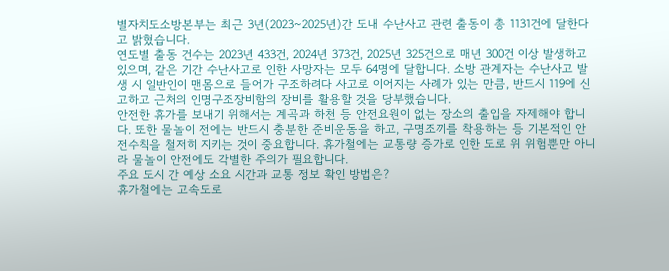별자치도소방본부는 최근 3년(2023~2025년)간 도내 수난사고 관련 출동이 총 1131건에 달한다고 밝혔습니다.
연도별 출동 건수는 2023년 433건, 2024년 373건, 2025년 325건으로 매년 300건 이상 발생하고 있으며, 같은 기간 수난사고로 인한 사망자는 모두 64명에 달합니다. 소방 관계자는 수난사고 발생 시 일반인이 맨몸으로 들어가 구조하려다 사고로 이어지는 사례가 있는 만큼, 반드시 119에 신고하고 근처의 인명구조장비함의 장비를 활용할 것을 당부했습니다.
안전한 휴가를 보내기 위해서는 계곡과 하천 등 안전요원이 없는 장소의 출입을 자제해야 합니다. 또한 물놀이 전에는 반드시 충분한 준비운동을 하고, 구명조끼를 착용하는 등 기본적인 안전수칙을 철저히 지키는 것이 중요합니다. 휴가철에는 교통량 증가로 인한 도로 위 위험뿐만 아니라 물놀이 안전에도 각별한 주의가 필요합니다.
주요 도시 간 예상 소요 시간과 교통 정보 확인 방법은?
휴가철에는 고속도로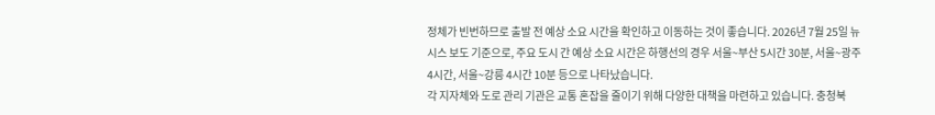정체가 빈번하므로 출발 전 예상 소요 시간을 확인하고 이동하는 것이 좋습니다. 2026년 7월 25일 뉴시스 보도 기준으로, 주요 도시 간 예상 소요 시간은 하행선의 경우 서울~부산 5시간 30분, 서울~광주 4시간, 서울~강릉 4시간 10분 등으로 나타났습니다.
각 지자체와 도로 관리 기관은 교통 혼잡을 줄이기 위해 다양한 대책을 마련하고 있습니다. 충청북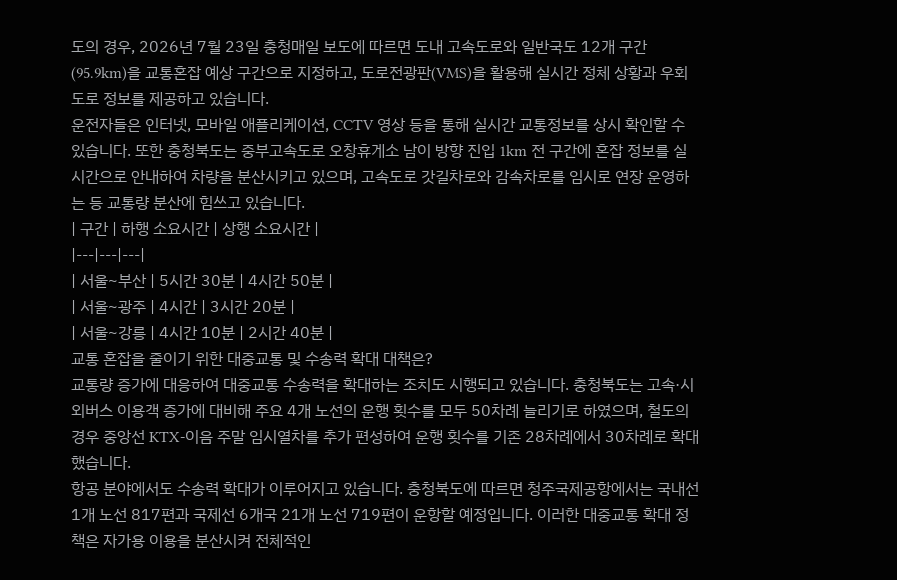도의 경우, 2026년 7월 23일 충청매일 보도에 따르면 도내 고속도로와 일반국도 12개 구간(95.9km)을 교통혼잡 예상 구간으로 지정하고, 도로전광판(VMS)을 활용해 실시간 정체 상황과 우회도로 정보를 제공하고 있습니다.
운전자들은 인터넷, 모바일 애플리케이션, CCTV 영상 등을 통해 실시간 교통정보를 상시 확인할 수 있습니다. 또한 충청북도는 중부고속도로 오창휴게소 남이 방향 진입 1km 전 구간에 혼잡 정보를 실시간으로 안내하여 차량을 분산시키고 있으며, 고속도로 갓길차로와 감속차로를 임시로 연장 운영하는 등 교통량 분산에 힘쓰고 있습니다.
| 구간 | 하행 소요시간 | 상행 소요시간 |
|---|---|---|
| 서울~부산 | 5시간 30분 | 4시간 50분 |
| 서울~광주 | 4시간 | 3시간 20분 |
| 서울~강릉 | 4시간 10분 | 2시간 40분 |
교통 혼잡을 줄이기 위한 대중교통 및 수송력 확대 대책은?
교통량 증가에 대응하여 대중교통 수송력을 확대하는 조치도 시행되고 있습니다. 충청북도는 고속·시외버스 이용객 증가에 대비해 주요 4개 노선의 운행 횟수를 모두 50차례 늘리기로 하였으며, 철도의 경우 중앙선 KTX-이음 주말 임시열차를 추가 편성하여 운행 횟수를 기존 28차례에서 30차례로 확대했습니다.
항공 분야에서도 수송력 확대가 이루어지고 있습니다. 충청북도에 따르면 청주국제공항에서는 국내선 1개 노선 817편과 국제선 6개국 21개 노선 719편이 운항할 예정입니다. 이러한 대중교통 확대 정책은 자가용 이용을 분산시켜 전체적인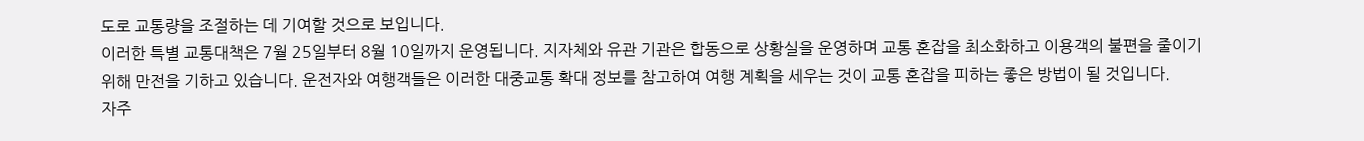도로 교통량을 조절하는 데 기여할 것으로 보입니다.
이러한 특별 교통대책은 7월 25일부터 8월 10일까지 운영됩니다. 지자체와 유관 기관은 합동으로 상황실을 운영하며 교통 혼잡을 최소화하고 이용객의 불편을 줄이기 위해 만전을 기하고 있습니다. 운전자와 여행객들은 이러한 대중교통 확대 정보를 참고하여 여행 계획을 세우는 것이 교통 혼잡을 피하는 좋은 방법이 될 것입니다.
자주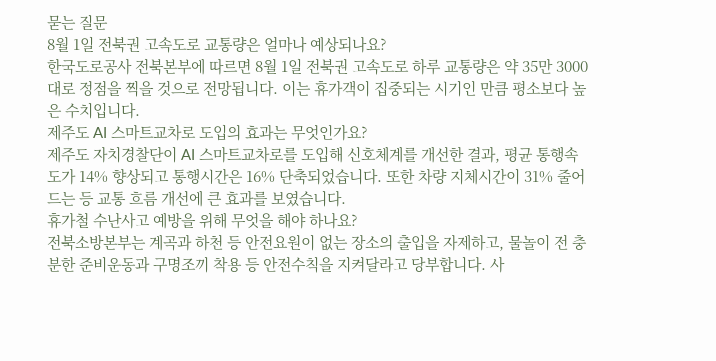묻는 질문
8월 1일 전북권 고속도로 교통량은 얼마나 예상되나요?
한국도로공사 전북본부에 따르면 8월 1일 전북권 고속도로 하루 교통량은 약 35만 3000대로 정점을 찍을 것으로 전망됩니다. 이는 휴가객이 집중되는 시기인 만큼 평소보다 높은 수치입니다.
제주도 AI 스마트교차로 도입의 효과는 무엇인가요?
제주도 자치경찰단이 AI 스마트교차로를 도입해 신호체계를 개선한 결과, 평균 통행속도가 14% 향상되고 통행시간은 16% 단축되었습니다. 또한 차량 지체시간이 31% 줄어드는 등 교통 흐름 개선에 큰 효과를 보였습니다.
휴가철 수난사고 예방을 위해 무엇을 해야 하나요?
전북소방본부는 계곡과 하천 등 안전요원이 없는 장소의 출입을 자제하고, 물놀이 전 충분한 준비운동과 구명조끼 착용 등 안전수칙을 지켜달라고 당부합니다. 사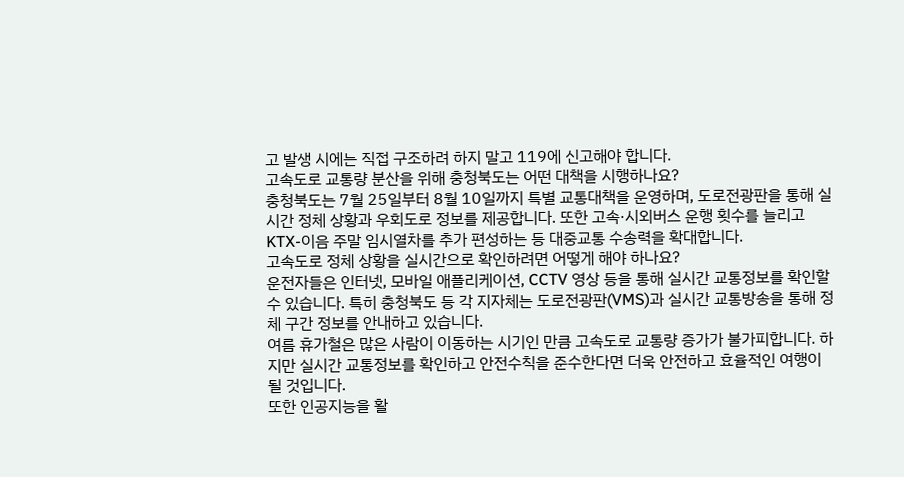고 발생 시에는 직접 구조하려 하지 말고 119에 신고해야 합니다.
고속도로 교통량 분산을 위해 충청북도는 어떤 대책을 시행하나요?
충청북도는 7월 25일부터 8월 10일까지 특별 교통대책을 운영하며, 도로전광판을 통해 실시간 정체 상황과 우회도로 정보를 제공합니다. 또한 고속·시외버스 운행 횟수를 늘리고 KTX-이음 주말 임시열차를 추가 편성하는 등 대중교통 수송력을 확대합니다.
고속도로 정체 상황을 실시간으로 확인하려면 어떻게 해야 하나요?
운전자들은 인터넷, 모바일 애플리케이션, CCTV 영상 등을 통해 실시간 교통정보를 확인할 수 있습니다. 특히 충청북도 등 각 지자체는 도로전광판(VMS)과 실시간 교통방송을 통해 정체 구간 정보를 안내하고 있습니다.
여름 휴가철은 많은 사람이 이동하는 시기인 만큼 고속도로 교통량 증가가 불가피합니다. 하지만 실시간 교통정보를 확인하고 안전수칙을 준수한다면 더욱 안전하고 효율적인 여행이 될 것입니다.
또한 인공지능을 활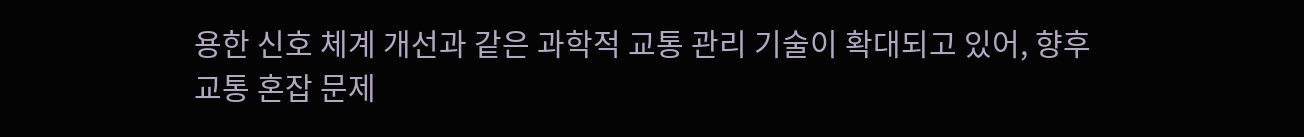용한 신호 체계 개선과 같은 과학적 교통 관리 기술이 확대되고 있어, 향후 교통 혼잡 문제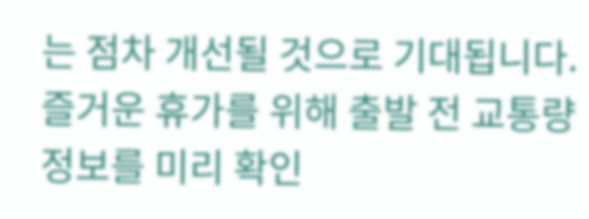는 점차 개선될 것으로 기대됩니다. 즐거운 휴가를 위해 출발 전 교통량 정보를 미리 확인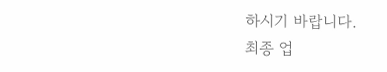하시기 바랍니다.
최종 업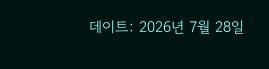데이트: 2026년 7월 28일